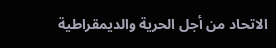الاتحاد من أجل الحرية والديمقراطية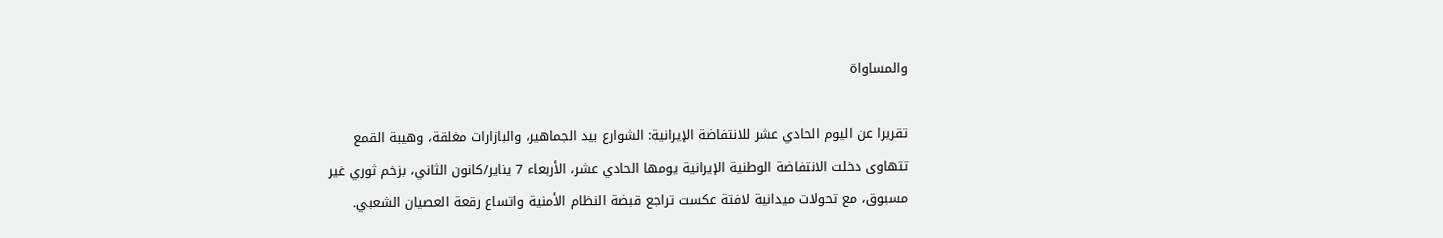والمساواة

تقریرا عن اليوم الحادي عشر للانتفاضة الإيرانية: الشوارع بيد الجماهير، والبازارات مغلقة، وهيبة القمع تتهاوى دخلت الانتفاضة الوطنية الإيرانية يومها الحادي عشر، الأربعاء 7 يناير/كانون الثاني، بزخم ثوري غير مسبوق، مع تحولات ميدانية لافتة عكست تراجع قبضة النظام الأمنية واتساع رقعة العصيان الشعبي.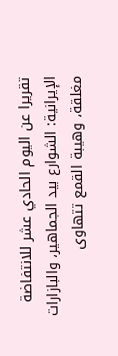تقریرا عن اليوم الحادي عشر للانتفاضة الإيرانية: الشوارع بيد الجماهير، والبازارات مغلقة، وهيبة القمع تتهاوى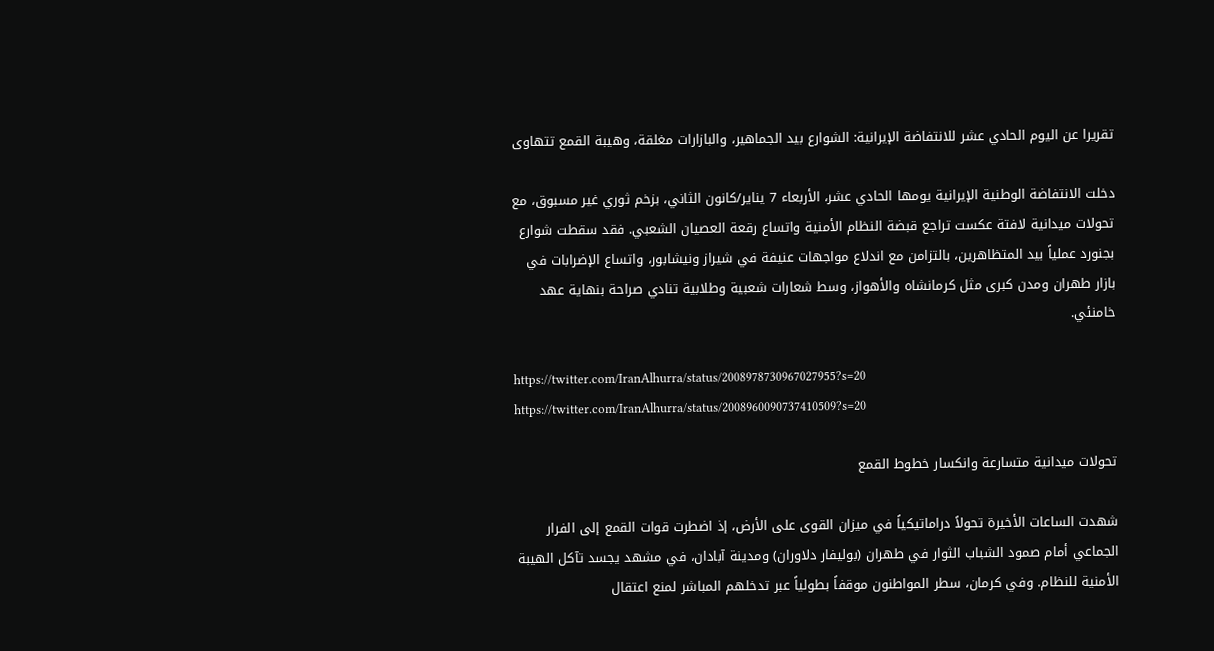تقریرا عن اليوم الحادي عشر للانتفاضة الإيرانية: الشوارع بيد الجماهير، والبازارات مغلقة، وهيبة القمع تتهاوى

دخلت الانتفاضة الوطنية الإيرانية يومها الحادي عشر، الأربعاء 7 يناير/كانون الثاني، بزخم ثوري غير مسبوق، مع تحولات ميدانية لافتة عكست تراجع قبضة النظام الأمنية واتساع رقعة العصيان الشعبي. فقد سقطت شوارع بجنورد عملياً بيد المتظاهرين، بالتزامن مع اندلاع مواجهات عنيفة في شيراز ونيشابور، واتساع الإضرابات في بازار طهران ومدن كبرى مثل كرمانشاه والأهواز، وسط شعارات شعبية وطلابية تنادي صراحة بنهاية عهد خامنئي.

https://twitter.com/IranAlhurra/status/2008978730967027955?s=20
https://twitter.com/IranAlhurra/status/2008960090737410509?s=20

تحولات ميدانية متسارعة وانكسار خطوط القمع

شهدت الساعات الأخيرة تحولاً دراماتيكياً في ميزان القوى على الأرض، إذ اضطرت قوات القمع إلى الفرار الجماعي أمام صمود الشباب الثوار في طهران (بوليفار دلاوران) ومدينة آبادان، في مشهد يجسد تآكل الهيبة الأمنية للنظام. وفي كرمان، سطر المواطنون موقفاً بطولياً عبر تدخلهم المباشر لمنع اعتقال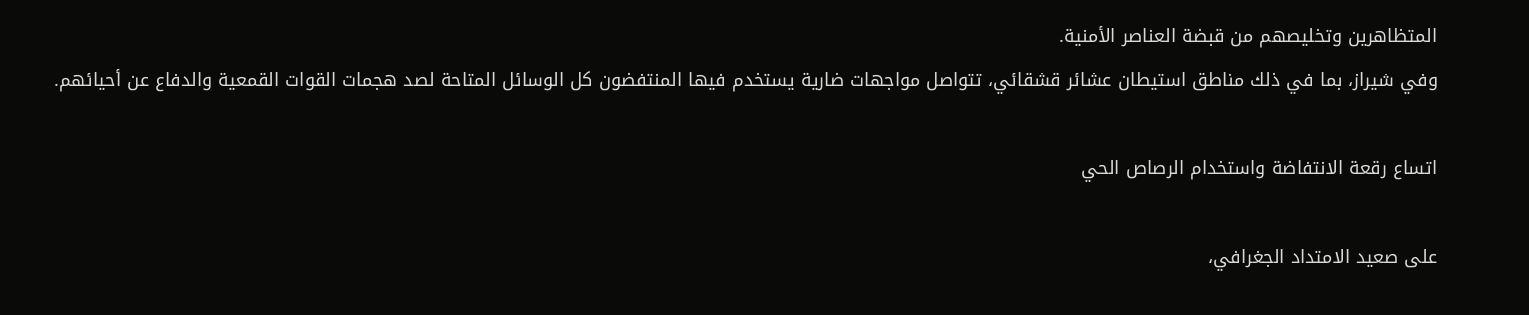المتظاهرين وتخليصهم من قبضة العناصر الأمنية.
وفي شيراز، بما في ذلك مناطق استيطان عشائر قشقائي، تتواصل مواجهات ضارية يستخدم فيها المنتفضون كل الوسائل المتاحة لصد هجمات القوات القمعية والدفاع عن أحيائهم.

اتساع رقعة الانتفاضة واستخدام الرصاص الحي

على صعيد الامتداد الجغرافي،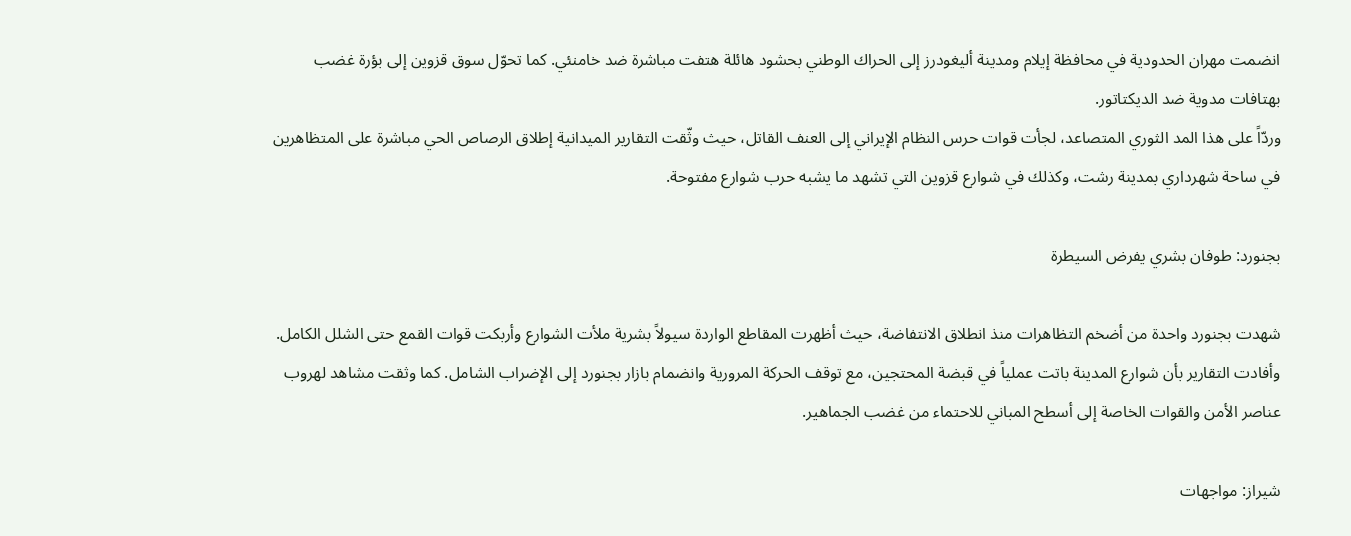انضمت مهران الحدودية في محافظة إيلام ومدينة أليغودرز إلى الحراك الوطني بحشود هائلة هتفت مباشرة ضد خامنئي. كما تحوّل سوق قزوين إلى بؤرة غضب بهتافات مدوية ضد الديكتاتور.
وردّاً على هذا المد الثوري المتصاعد، لجأت قوات حرس النظام الإيراني إلى العنف القاتل، حيث وثّقت التقارير الميدانية إطلاق الرصاص الحي مباشرة على المتظاهرين في ساحة شهرداري بمدينة رشت، وكذلك في شوارع قزوين التي تشهد ما يشبه حرب شوارع مفتوحة.

بجنورد: طوفان بشري يفرض السيطرة

شهدت بجنورد واحدة من أضخم التظاهرات منذ انطلاق الانتفاضة، حيث أظهرت المقاطع الواردة سيولاً بشرية ملأت الشوارع وأربكت قوات القمع حتى الشلل الكامل.
وأفادت التقارير بأن شوارع المدينة باتت عملياً في قبضة المحتجين، مع توقف الحركة المرورية وانضمام بازار بجنورد إلى الإضراب الشامل. كما وثقت مشاهد لهروب عناصر الأمن والقوات الخاصة إلى أسطح المباني للاحتماء من غضب الجماهير.

شيراز: مواجهات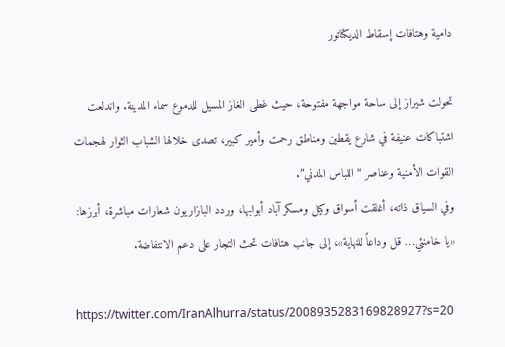دامية وهتافات إسقاط الديكتاتور

تحولت شيراز إلى ساحة مواجهة مفتوحة، حيث غطى الغاز المسيل للدموع سماء المدينة. واندلعت اشتباكات عنيفة في شارع يقطين ومناطق رحمت وأمير كبير، تصدى خلالها الشباب الثوار لهجمات القوات الأمنية وعناصر “اللباس المدني”.
وفي السياق ذاته، أغلقت أسواق وكيل ومسكر آباد أبوابها، وردد البازاريون شعارات مباشرة، أبرزها: «يا خامنئي… قل وداعاً للنهاية»، إلى جانب هتافات تحث التجار على دعم الانتفاضة.

https://twitter.com/IranAlhurra/status/2008935283169828927?s=20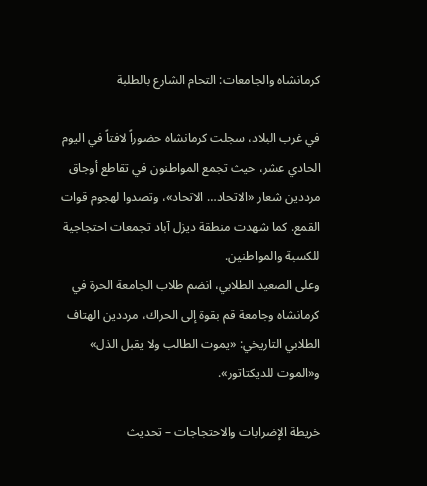كرمانشاه والجامعات: التحام الشارع بالطلبة

في غرب البلاد، سجلت كرمانشاه حضوراً لافتاً في اليوم الحادي عشر، حيث تجمع المواطنون في تقاطع أوجاق مرددين شعار «الاتحاد… الاتحاد»، وتصدوا لهجوم قوات القمع. كما شهدت منطقة ديزل آباد تجمعات احتجاجية للكسبة والمواطنين.
وعلى الصعيد الطلابي، انضم طلاب الجامعة الحرة في كرمانشاه وجامعة قم بقوة إلى الحراك، مرددين الهتاف الطلابي التاريخي: «يموت الطالب ولا يقبل الذل» و«الموت للديكتاتور».

خريطة الإضرابات والاحتجاجات – تحديث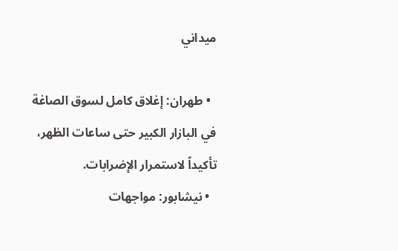ميداني

  • طهران: إغلاق كامل لسوق الصاغة في البازار الكبير حتى ساعات الظهر، تأكيداً لاستمرار الإضرابات.
  • نيشابور: مواجهات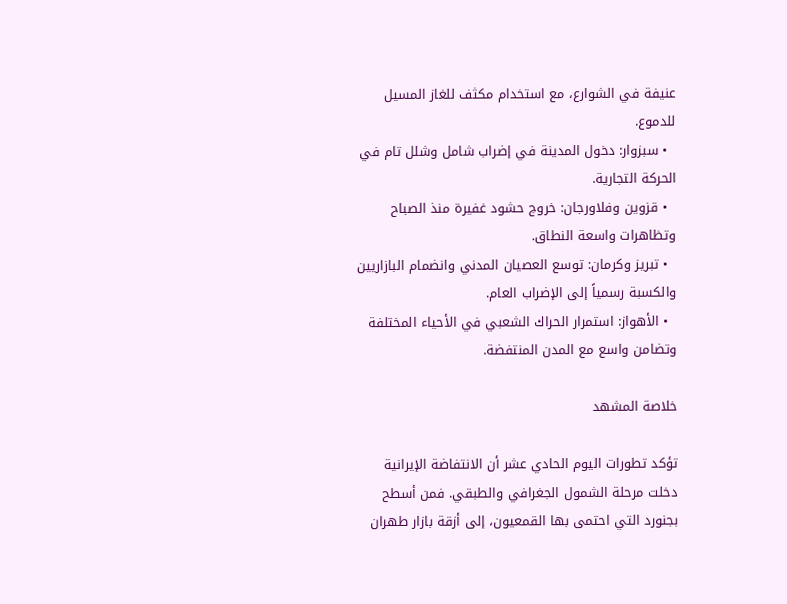عنيفة في الشوارع، مع استخدام مكثف للغاز المسيل للدموع.
  • سبزوار: دخول المدينة في إضراب شامل وشلل تام في الحركة التجارية.
  • قزوين وفلاورجان: خروج حشود غفيرة منذ الصباح وتظاهرات واسعة النطاق.
  • تبريز وكرمان: توسع العصيان المدني وانضمام البازاريين والكسبة رسمياً إلى الإضراب العام.
  • الأهواز: استمرار الحراك الشعبي في الأحياء المختلفة وتضامن واسع مع المدن المنتفضة.

خلاصة المشهد

تؤكد تطورات اليوم الحادي عشر أن الانتفاضة الإيرانية دخلت مرحلة الشمول الجغرافي والطبقي. فمن أسطح بجنورد التي احتمى بها القمعيون، إلى أزقة بازار طهران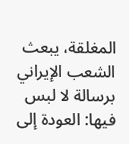المغلقة، يبعث الشعب الإيراني برسالة لا لبس فيها: العودة إلى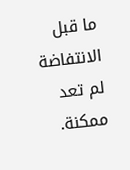ما قبل الانتفاضة لم تعد ممكنة.